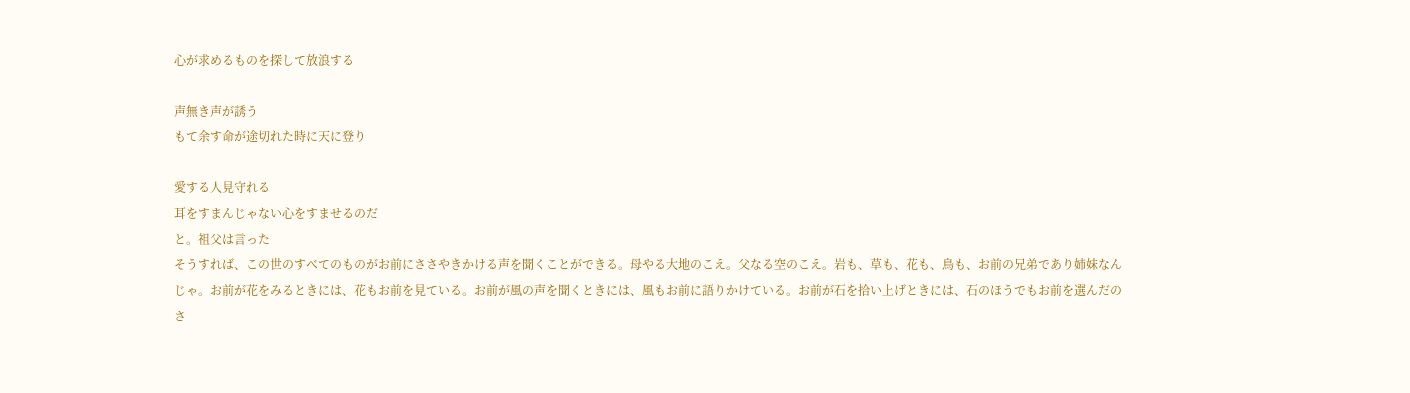心が求めるものを探して放浪する

声無き声が誘う
もて余す命が途切れた時に天に登り

愛する人見守れる
耳をすまんじゃない心をすませるのだ
と。祖父は言った
そうすれば、この世のすべてのものがお前にささやきかける声を聞くことができる。母やる大地のこえ。父なる空のこえ。岩も、草も、花も、鳥も、お前の兄弟であり姉妹なんじゃ。お前が花をみるときには、花もお前を見ている。お前が風の声を聞くときには、風もお前に語りかけている。お前が石を拾い上げときには、石のほうでもお前を選んだのさ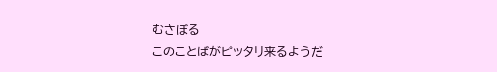むさぼる
このことばがピッタリ来るようだ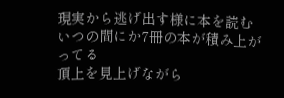現実から逃げ出す様に本を読む
いつの間にか7冊の本が積み上がってる
頂上を見上げながら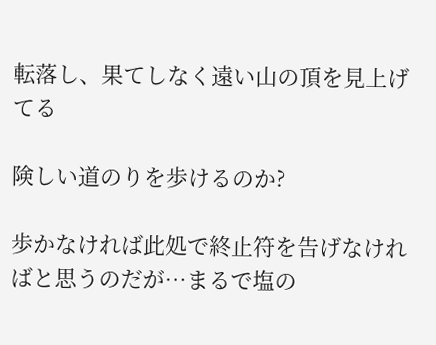転落し、果てしなく遠い山の頂を見上げてる

険しい道のりを歩けるのか?

歩かなければ此処で終止符を告げなければと思うのだが…まるで塩の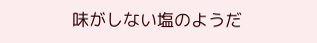味がしない塩のようだ